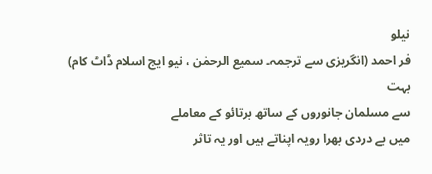نیلو
فر احمد (انگریزی سے ترجمہ۔ سمیع الرحمٰن ، نیو ایج اسلام ڈاٹ کام)
بہت
سے مسلمان جانوروں کے ساتھ برتائو کے معاملے
میں بے دردی بھرا رویہ اپناتے ہیں اور یہ تاثر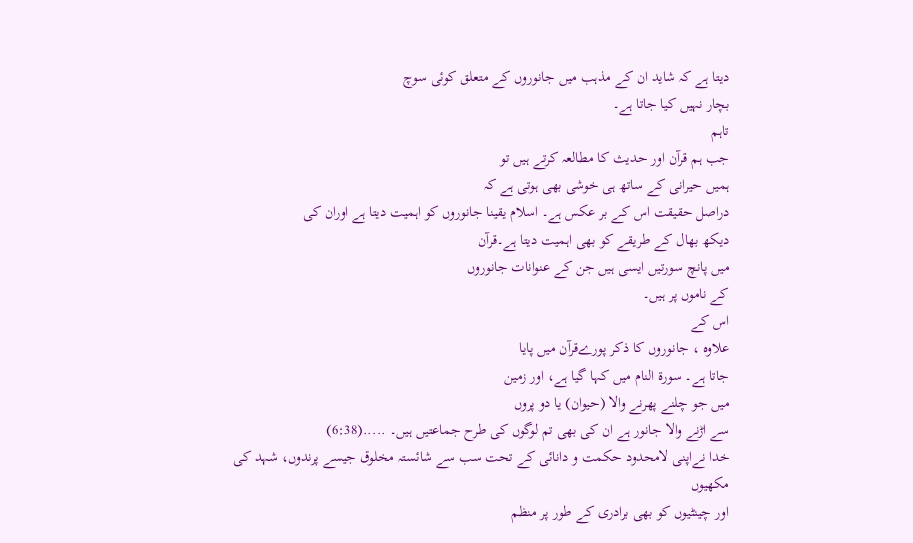دیتا ہے کہ شاید ان کے مذہب میں جانوروں کے متعلق کوئی سوچ
بچار نہیں کیا جاتا ہے۔
تاہم
جب ہم قرآن اور حدیث کا مطالعہ کرتے ہیں تو
ہمیں حیرانی کے ساتھ ہی خوشی بھی ہوتی ہے کہ
دراصل حقیقت اس کے بر عکس ہے۔ اسلام یقینا جانوروں کو اہمیت دیتا ہے اوران کی
دیکھ بھال کے طریقے کو بھی اہمیت دیتا ہے۔قرآن
میں پانچ سورتیں ایسی ہیں جن کے عنوانات جانوروں
کے ناموں پر ہیں۔
اس کے
علاوہ ، جانوروں کا ذکر پورےقرآن میں پایا
جاتا ہے۔ سورۃ النام میں کہا گیا ہے، اور زمین
میں جو چلنے پھرنے والا (حیوان) یا دو پروں
سے اڑنے والا جانور ہے ان کی بھی تم لوگوں کی طرح جماعتیں ہیں۔ .....(6:38)
خدا نےاپنی لامحدود حکمت و دانائی کے تحت سب سے شائستہ مخلوق جیسے پرندوں، شہد کی مکھیوں
اور چینٹیوں کو بھی برادری کے طور پر منظم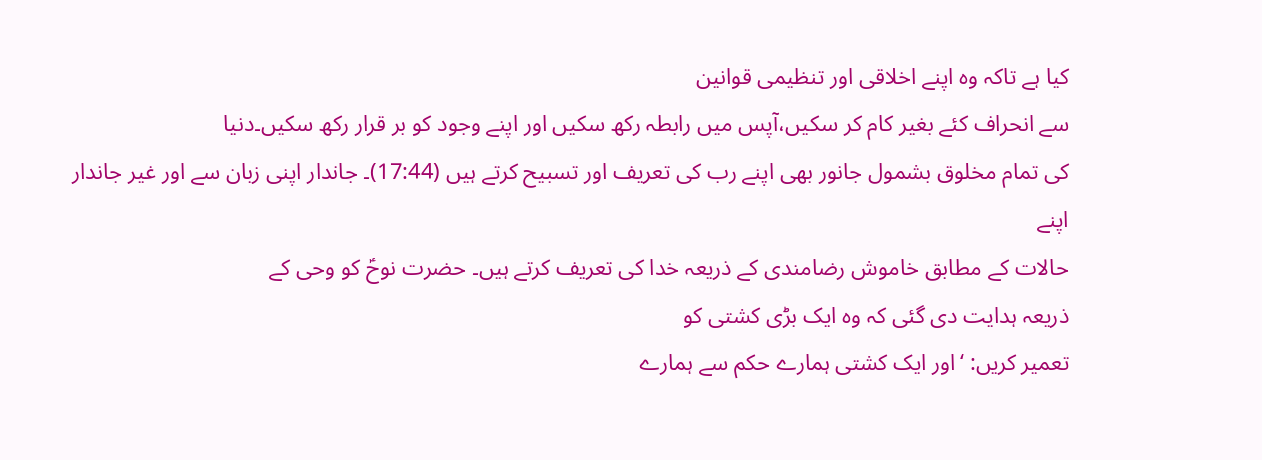کیا ہے تاکہ وہ اپنے اخلاقی اور تنظیمی قوانین
سے انحراف کئے بغیر کام کر سکیں،آپس میں رابطہ رکھ سکیں اور اپنے وجود کو بر قرار رکھ سکیں۔دنیا
کی تمام مخلوق بشمول جانور بھی اپنے رب کی تعریف اور تسبیح کرتے ہیں (17:44)۔ جاندار اپنی زبان سے اور غیر جاندار اپنے
حالات کے مطابق خاموش رضامندی کے ذریعہ خدا کی تعریف کرتے ہیں۔ حضرت نوحؑ کو وحی کے
ذریعہ ہدایت دی گئی کہ وہ ایک بڑی کشتی کو
تعمیر کریں: ‘اور ایک کشتی ہمارے حکم سے ہمارے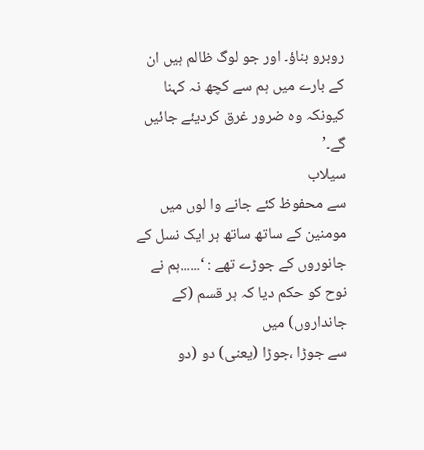روبرو بناؤ۔ اور جو لوگ ظالم ہیں ان
کے بارے میں ہم سے کچھ نہ کہنا کیونکہ وہ ضرور غرق کردیئے جائیں گے۔’
سیلاب
سے محفوظ کئے جانے وا لوں میں مومنین کے ساتھ ساتھ ہر ایک نسل کے جانوروں کے جوڑے تھے : ‘......ہم نے
نوح کو حکم دیا کہ ہر قسم (کے جانداروں) میں
سے جوڑا ،جوڑا (یعنی) دو (دو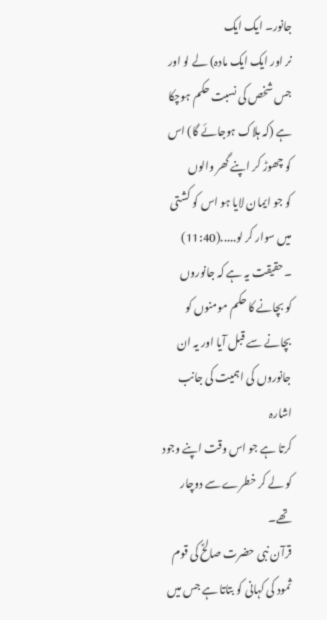جانور۔ ایک ایک
نر اور ایک ایک مادہ) لے لو اور جس شخص کی نسبت حکم ہوچکا ہے (کہ ہلاک ہوجائے گا) اس کو چھوڑ کر اپنے گھر والوں
کو جو ایمان لایا ہو اس کو کشتی میں سوار کر لو.....(11:40) ۔حقیقت یہ ہے کہ جانوروں
کو بچانے کا حکم مومنوں کو بچانے سے قبل آیا اور یہ ان جانوروں کی اہمیت کی جانب اشارہ
کرتا ہے جو اس وقت اپنے وجود کو لے کر خطرے سے دوچار تھے۔
قرآن نبی حضرت صالحؑ کی قوم ثمود کی کہانی کو بتاتا ہے جس میں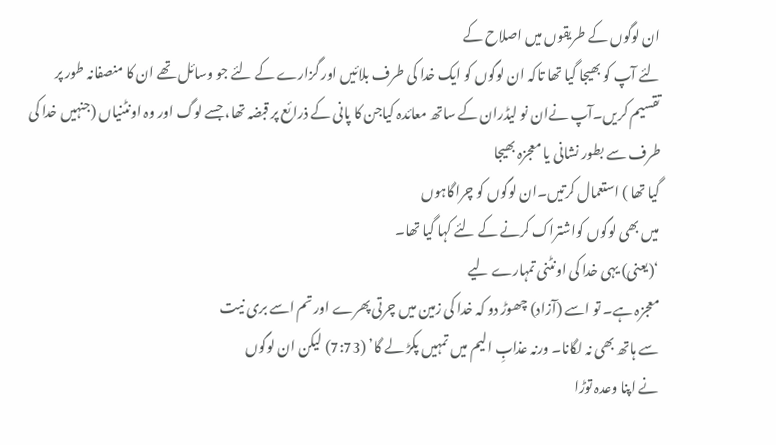ان لوگوں کے طریقوں میں اصلاح کے
لئے آپ کو بھیجا گیا تھا تاکہ ان لوگوں کو ایک خدا کی طرف بلائیں اور گزارے کے لئے جو وسائل تھے ان کا منصفانہ طور پر
تقسیم کریں۔آپ نےان نو لیڈران کے ساتھ معائدہ کیاجن کا پانی کے ذرائع پر قبضہ تھا، جسے لوگ اور وہ اونٹنیاں (جنہیں خدا کی طرف سے بطور نشانی یا معجزہ بھیجا
گیا تھا ) استعمال کرتیں۔ان لوگوں کو چراگاہوں
میں بھی لوگوں کواشتراک کرنے کے لئے کہا گیا تھا۔
‘(یعنی) یہی خدا کی اونٹنی تمہارے لیے
معجزہ ہے۔ تو اسے (آزاد) چھوڑ دو کہ خدا کی زمین میں چرتی پھرے اور تم اسے بری نیت
سے ہاتھ بھی نہ لگانا۔ ورنہ عذابِ الیم میں تمہیں پکڑ لے گا’ (7:73) لیکن ان لوگوں
نے اپنا وعدہ توڑا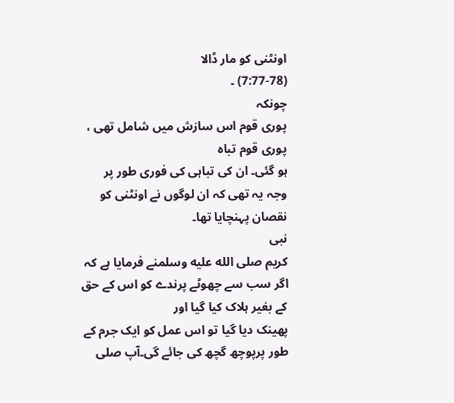اونٹنی کو مار ڈالا
(7:77-78) ۔
چونکہ
پوری قوم اس سازش میں شامل تھی ، پوری قوم تباہ
ہو گئی۔ ان کی تباہی کی فوری طور پر وجہ یہ تھی کہ ان لوگوں نے اونٹنی کو نقصان پہنچایا تھا۔
نبی
کریم صلى الله عليه وسلمنے فرمایا ہے کہ اگر سب سے چھوٹے پرندے کو اس کے حق کے بغیر ہلاک کیا گیا اور
پھینک دیا گیا تو اس عمل کو ایک جرم کے طور پرپوچھ گچھ کی جائے گی۔آپ صلى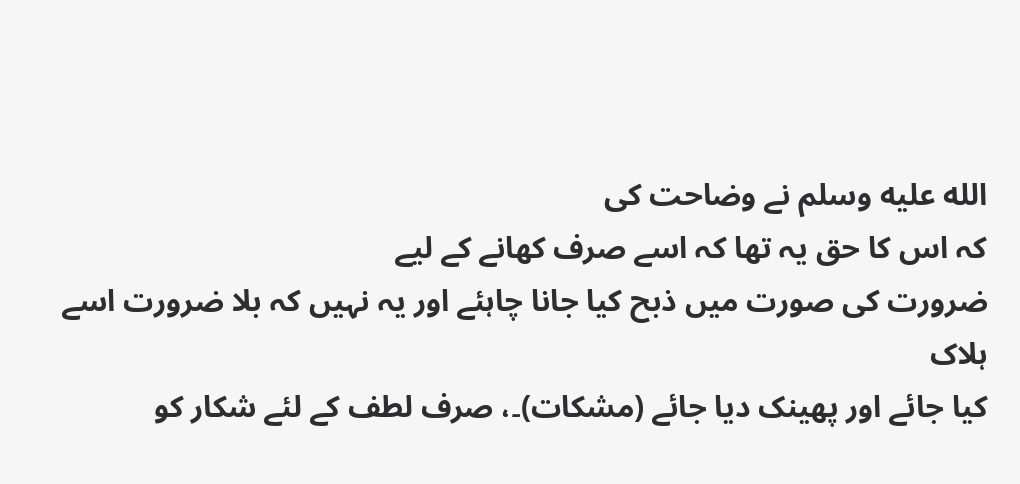الله عليه وسلم نے وضاحت کی
کہ اس کا حق یہ تھا کہ اسے صرف کھانے کے لیے
ضرورت کی صورت میں ذبح کیا جانا چاہئے اور یہ نہیں کہ بلا ضرورت اسے ہلاک
کیا جائے اور پھینک دیا جائے (مشکات)۔، صرف لطف کے لئے شکار کو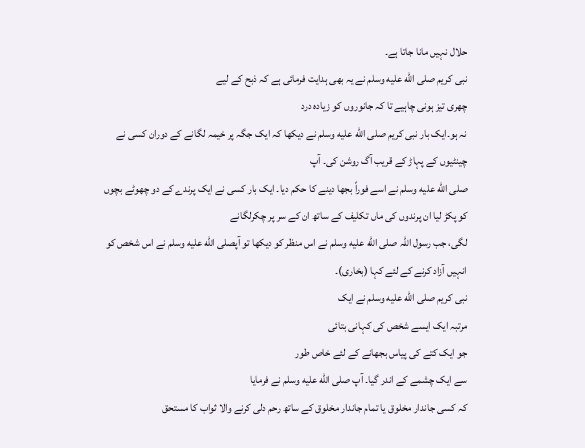حلال نہیں مانا جاتا ہے۔
نبی کریم صلى الله عليه وسلم نے یہ بھی ہدایت فرمائی ہے کہ ذبح کے لیے
چھری تیز ہونی چاہیے تا کہ جانوروں کو زیادہ درد
نہ ہو۔ایک بار نبی کریم صلى الله عليه وسلم نے دیکھا کہ ایک جگہ پر خیمہ لگانے کے دوران کسی نے
چینٹیوں کے پہاڑ کے قریب آگ روشن کی۔ آپ
صلى الله عليه وسلم نے اسے فوراً بجھا دینے کا حکم دیا۔ ایک بار کسی نے ایک پرندے کے دو چھوٹے بچوں کو پکڑ لیا ان پرندوں کی ماں تکلیف کے ساتھ ان کے سر پر چکرلگانے
لگی، جب رسول اللہ صلى الله عليه وسلم نے اس منظر کو دیکھا تو آپصلى الله عليه وسلم نے اس شخص کو انہیں آزاد کرنے کے لئے کہا (بخاری)۔
نبی کریم صلى الله عليه وسلم نے ایک
مرتبہ ایک ایسے شخص کی کہانی بتائی
جو ایک کتے کی پیاس بجھانے کے لئے خاص طور
سے ایک چشمے کے اندر گیا۔ آپ صلى الله عليه وسلم نے فرمایا
کہ کسی جاندار مخلوق یا تمام جاندار مخلوق کے ساتھ رحم دلی کرنے والا ثواب کا مستحق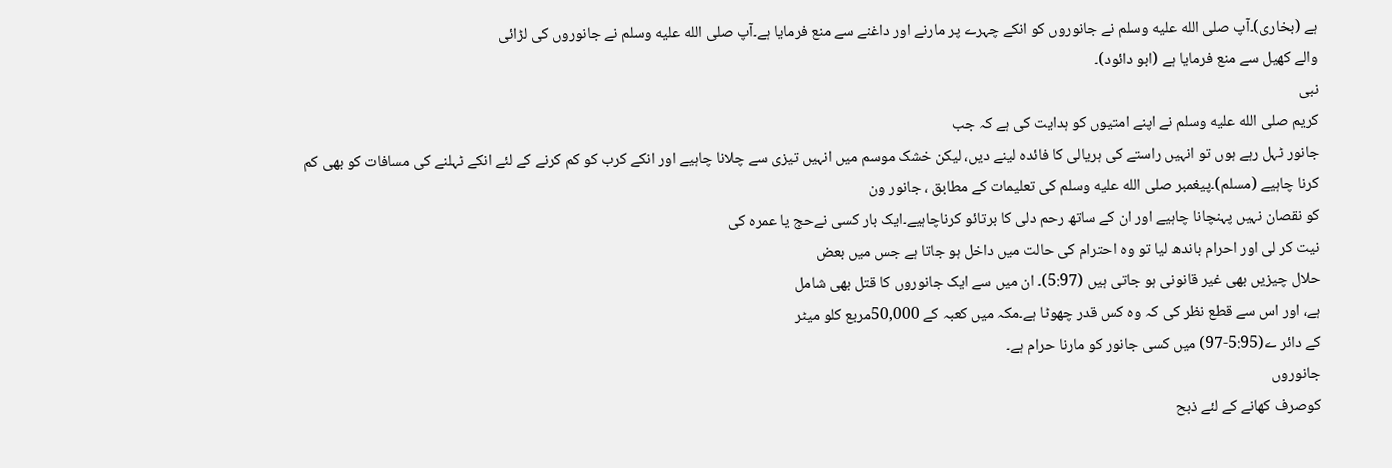ہے (بخاری)۔آپ صلى الله عليه وسلم نے جانوروں کو انکے چہرے پر مارنے اور داغنے سے منع فرمایا ہے۔آپ صلى الله عليه وسلم نے جانوروں کی لڑائی
والے کھیل سے منع فرمایا ہے (ابو دائود)۔
نبی
کریم صلى الله عليه وسلم نے اپنے امتیوں کو ہدایت کی ہے کہ جب
جانور ٹہل رہے ہوں تو انہیں راستے کی ہریالی کا فائدہ لینے دیں، لیکن خشک موسم میں انہیں تیزی سے چلانا چاہیے اور انکے کرب کو کم کرنے کے لئے انکے ٹہلنے کی مسافات کو بھی کم کرنا چاہیے (مسلم)۔پیغمبر صلى الله عليه وسلم کی تعلیمات کے مطابق ، جانور ون
کو نقصان نہیں پہنچانا چاہیے اور ان کے ساتھ رحم دلی کا برتائو کرناچاہیے۔ایک بار کسی نےحج یا عمرہ کی
نیت کر لی اور احرام باندھ لیا تو وہ احترام کی حالت میں داخل ہو جاتا ہے جس میں بعض
حلال چیزیں بھی غیر قانونی ہو جاتی ہیں (5:97)۔ ان میں سے ایک جانوروں کا قتل بھی شامل
ہے، اور اس سے قطع نظر کی کہ وہ کس قدر چھوٹا ہے۔مکہ میں کعبہ کے 50,000مربع کلو میٹر
کے دائر ے(5:95-97) میں کسی جانور کو مارنا حرام ہے۔
جانوروں
کوصرف کھانے کے لئے ذبح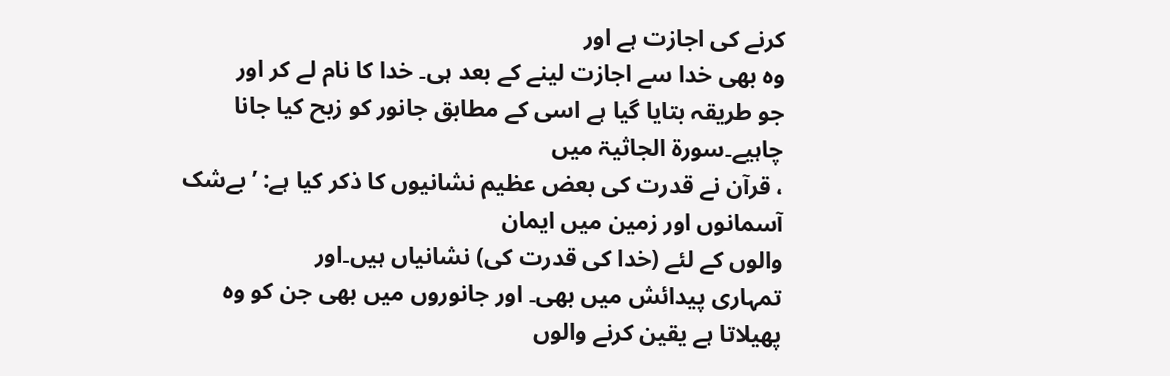کرنے کی اجازت ہے اور
وہ بھی خدا سے اجازت لینے کے بعد ہی۔ خدا کا نام لے کر اور
جو طریقہ بتایا گیا ہے اسی کے مطابق جانور کو زبح کیا جانا چاہیے۔سورۃ الجاثیۃ میں
، قرآن نے قدرت کی بعض عظیم نشانیوں کا ذکر کیا ہے: ’ بےشک آسمانوں اور زمین میں ایمان
والوں کے لئے (خدا کی قدرت کی) نشانیاں ہیں۔اور
تمہاری پیدائش میں بھی۔ اور جانوروں میں بھی جن کو وہ پھیلاتا ہے یقین کرنے والوں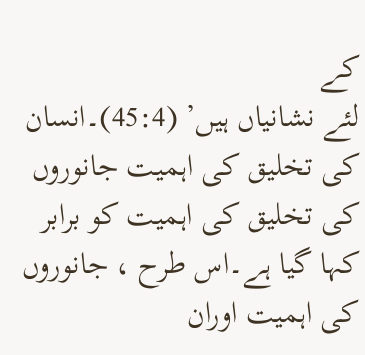کے
لئے نشانیاں ہیں’ (45:4)۔انسان کی تخلیق کی اہمیت جانوروں کی تخلیق کی اہمیت کو برابر
کہا گیا ہے۔اس طرح ، جانوروں کی اہمیت اوران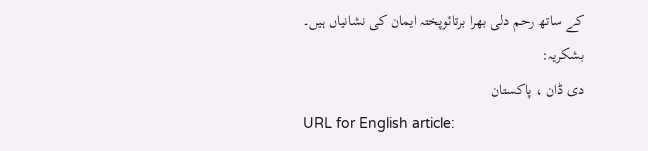کے ساتھ رحم دلی بھرا برتائوپختہ ایمان کی نشانیاں ہیں۔
بشکریہ:
دی ڈان ، پاکستان
URL for English article: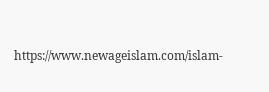https://www.newageislam.com/islam-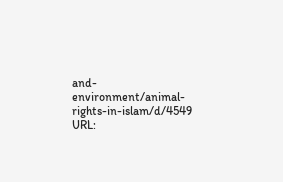and-environment/animal-rights-in-islam/d/4549
URL: